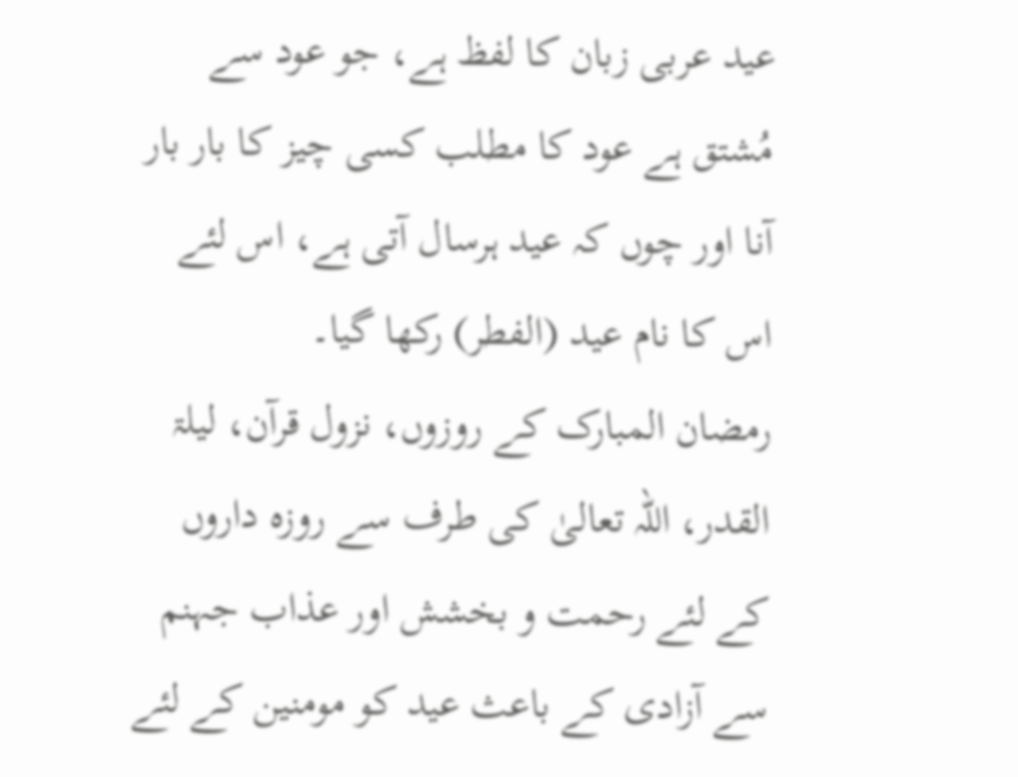عید عربی زبان کا لفظ ہے، جو عود سے مُشتق ہے عود کا مطلب کسی چیز کا بار بار آنا اور چوں کہ عید ہرسال آتی ہے، اس لئے اس کا نام عید (الفطر) رکھا گیا۔
رمضان المبارک کے روزوں، نزول قرآن، لیلۃ القدر، اللہ تعالیٰ کی طرف سے روزہ داروں کے لئے رحمت و بخشش اور عذاب جہنم سے آزادی کے باعث عید کو مومنین کے لئے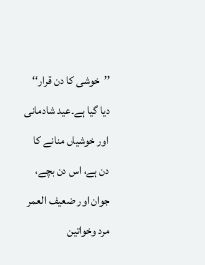’’خوشی کا دن قرار‘‘ دیا گیا ہے۔عید شادمانی اور خوشیاں منانے کا دن ہے، اس دن بچے، جوان اور ضعیف العمر مرد وخواتین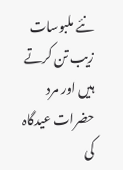نئے ملبوسات زیب تن کرتے ہیں اور مرد حضرات عیدگاہ کی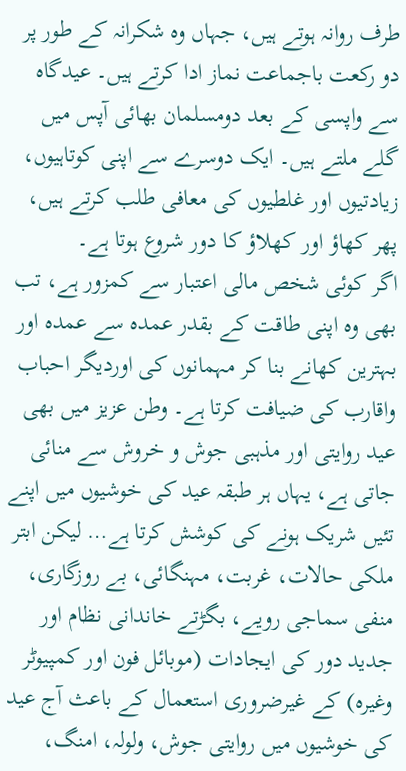طرف روانہ ہوتے ہیں، جہاں وہ شکرانہ کے طور پر دو رکعت باجماعت نماز ادا کرتے ہیں۔ عیدگاہ سے واپسی کے بعد دومسلمان بھائی آپس میں گلے ملتے ہیں۔ ایک دوسرے سے اپنی کوتاہیوں، زیادتیوں اور غلطیوں کی معافی طلب کرتے ہیں، پھر کھاؤ اور کھلاؤ کا دور شروع ہوتا ہے۔
اگر کوئی شخص مالی اعتبار سے کمزور ہے، تب بھی وہ اپنی طاقت کے بقدر عمدہ سے عمدہ اور بہترین کھانے بنا کر مہمانوں کی اوردیگر احباب واقارب کی ضیافت کرتا ہے۔ وطن عزیز میں بھی عید روایتی اور مذہبی جوش و خروش سے منائی جاتی ہے، یہاں ہر طبقہ عید کی خوشیوں میں اپنے تئیں شریک ہونے کی کوشش کرتا ہے… لیکن ابتر ملکی حالات، غربت، مہنگائی، بے روزگاری، منفی سماجی رویے، بگڑتے خاندانی نظام اور جدید دور کی ایجادات (موبائل فون اور کمپیوٹر وغیرہ) کے غیرضروری استعمال کے باعث آج عید کی خوشیوں میں روایتی جوش، ولولہ، امنگ،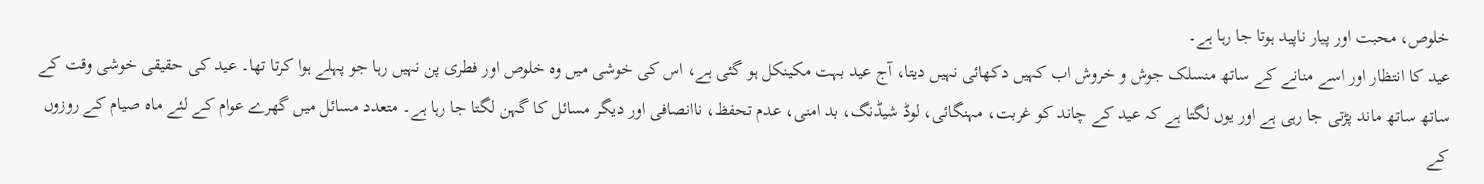خلوص، محبت اور پیار ناپید ہوتا جا رہا ہے۔
عید کا انتظار اور اسے منانے کے ساتھ منسلک جوش و خروش اب کہیں دکھائی نہیں دیتا، آج عید بہت مکینکل ہو گئی ہے، اس کی خوشی میں وہ خلوص اور فطری پن نہیں رہا جو پہلے ہوا کرتا تھا۔ عید کی حقیقی خوشی وقت کے ساتھ ساتھ ماند پڑتی جا رہی ہے اور یوں لگتا ہے کہ عید کے چاند کو غربت، مہنگائی، لوڈ شیڈنگ، بد امنی، عدم تحفظ، ناانصافی اور دیگر مسائل کا گہن لگتا جا رہا ہے۔ متعدد مسائل میں گھرے عوام کے لئے ماہ صیام کے روزوں کے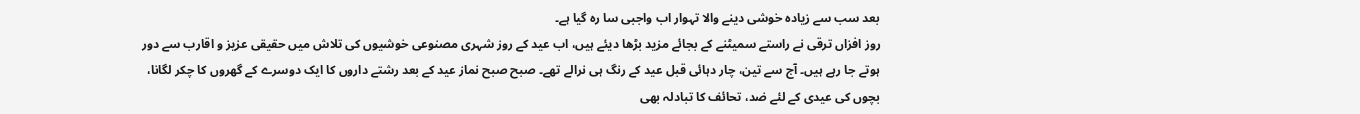بعد سب سے زیادہ خوشی دینے والا تہوار اب واجبی سا رہ گیا ہے۔
روز افزاں ترقی نے راستے سمیٹنے کے بجائے مزید بڑھا دیئے ہیں، اب عید کے روز شہری مصنوعی خوشیوں کی تلاش میں حقیقی عزیز و اقارب سے دور ہوتے جا رہے ہیں۔ آج سے تین، چار دہائی قبل عید کے رنگ ہی نرالے تھے۔ صبح صبح نماز عید کے بعد رشتے داروں کا ایک دوسرے کے گھروں کا چکر لگانا، بچوں کی عیدی کے لئے ضد، تحائف کا تبادلہ بھی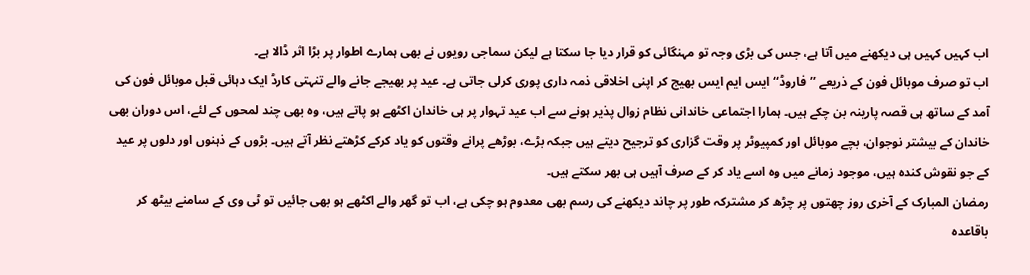اب کہیں کہیں ہی دیکھنے میں آتا ہے، جس کی بڑی وجہ تو مہنگائی کو قرار دیا جا سکتا ہے لیکن سماجی رویوں نے بھی ہمارے اطوار پر بڑا اثر ڈالا ہے۔
اب تو صرف موبائل فون کے ذریعے ’’فاروڈ‘‘ ایس ایم ایس بھیج کر اپنی اخلاقی ذمہ داری پوری کرلی جاتی ہے۔ عید پر بھیجے جانے والے تنہتی کارڈ ایک دہائی قبل موبائل فون کی آمد کے ساتھ ہی قصہ پارینہ بن چکے ہیں۔ ہمارا اجتماعی خاندانی نظام زوال پذیر ہونے سے اب عید تہوار پر ہی خاندان اکٹھے ہو پاتے ہیں، وہ بھی چند لمحوں کے لئے، اس دوران بھی خاندان کے بیشتر نوجوان، بچے موبائل اور کمپیوٹر پر وقت گزاری کو ترجیح دیتے ہیں جبکہ بڑے، بوڑھے پرانے وقتوں کو یاد کرکے کڑھتے نظر آتے ہیں۔ بڑوں کے ذہنوں اور دلوں پر عید کے جو نقوش کندہ ہیں، موجود زمانے میں وہ اسے یاد کر کے صرف آہیں ہی بھر سکتے ہیں۔
رمضان المبارک کے آخری روز چھتوں پر چڑھ کر مشترکہ طور پر چاند دیکھنے کی رسم بھی معدوم ہو چکی ہے، اب تو گھر والے اکٹھے ہو بھی جائیں تو ٹی وی کے سامنے بیٹھ کر باقاعدہ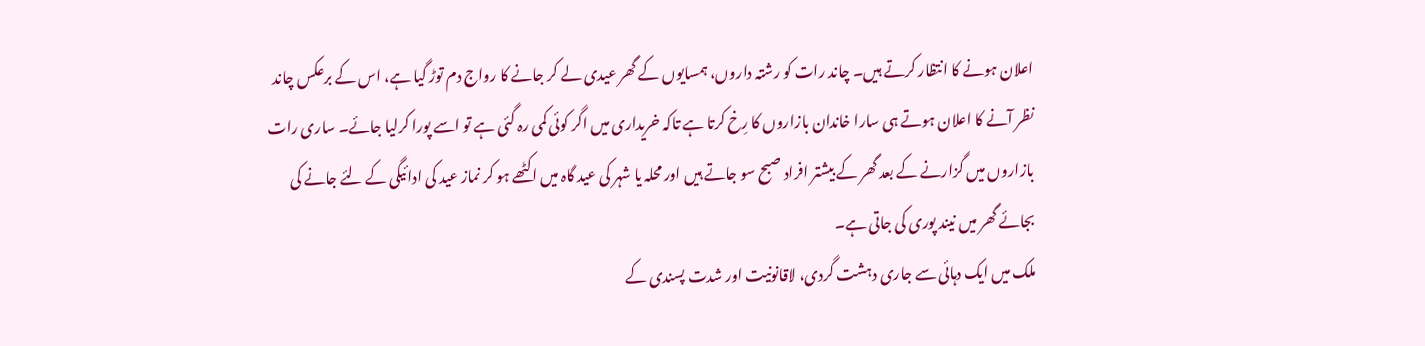اعلان ہونے کا انتظار کرتے ہیں۔ چاند رات کو رشتہ داروں، ہمسایوں کے گھر عیدی لے کر جانے کا رواج دم توڑ گیا ہے، اس کے برعکس چاند نظر آنے کا اعلان ہوتے ہی سارا خاندان بازاروں کا رِخ کرتا ہے تاکہ خریداری میں اگر کوئی کمی رہ گئی ہے تو اسے پورا کرلیا جائے۔ ساری رات بازاروں میں گزارنے کے بعد گھر کے بیشتر افراد صبح سو جاتے ہیں اور محلہ یا شہر کی عید گاہ میں اکٹھے ہو کر نماز عید کی ادائیگی کے لئے جانے کی بجائے گھر میں نیند پوری کی جاتی ہے۔
ملک میں ایک دہائی سے جاری دہشت گردی، لاقانونیت اور شدت پسندی کے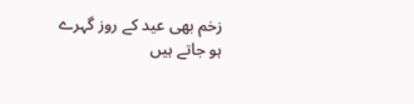زخم بھی عید کے روز گہرے ہو جاتے ہیں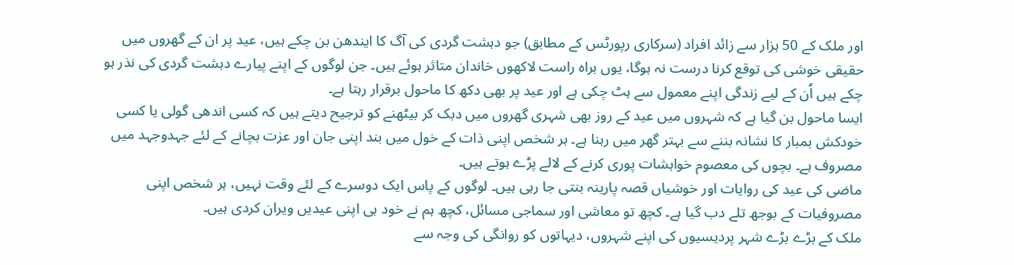اور ملک کے 50 ہزار سے زائد افراد (سرکاری رپورٹس کے مطابق) جو دہشت گردی کی آگ کا ایندھن بن چکے ہیں، عید پر ان کے گھروں میں حقیقی خوشی کی توقع کرنا درست نہ ہوگا، یوں براہ راست لاکھوں خاندان متاثر ہوئے ہیں۔ جن لوگوں کے اپنے پیارے دہشت گردی کی نذر ہو چکے ہیں اُن کے لیے زندگی اپنے معمول سے ہٹ چکی ہے اور عید پر بھی دکھ کا ماحول برقرار رہتا ہے۔
ایسا ماحول بن گیا ہے کہ شہروں میں عید کے روز بھی شہری گھروں میں دبک کر بیٹھنے کو ترجیح دیتے ہیں کہ کسی اندھی گولی یا کسی خودکش بمبار کا نشانہ بننے سے بہتر گھر میں رہنا ہے۔ ہر شخص اپنی ذات کے خول میں بند اپنی جان اور عزت بچانے کے لئے جہدوجہد میں مصروف ہے۔ بچوں کی معصوم خواہشات پوری کرنے کے لالے پڑے ہوتے ہیں۔
ماضی کی عید کی روایات اور خوشیاں قصہ پارینہ بنتی جا رہی ہیں۔ لوگوں کے پاس ایک دوسرے کے لئے وقت نہیں، ہر شخص اپنی مصروفیات کے بوجھ تلے دب گیا ہے۔ کچھ تو معاشی اور سماجی مسائل، کچھ ہم نے خود ہی اپنی عیدیں ویران کردی ہیں۔
ملک کے بڑے بڑے شہر پردیسیوں کی اپنے شہروں، دیہاتوں کو روانگی کی وجہ سے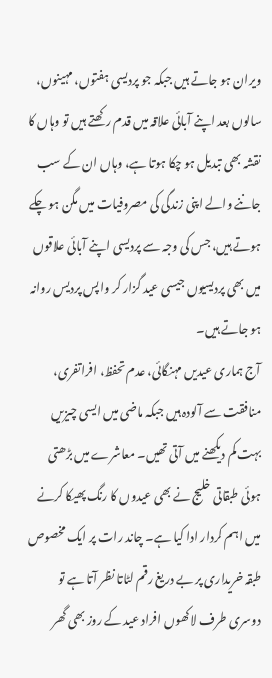ویران ہو جاتے ہیں جبکہ جو پردیسی ہفتوں، مہینوں، سالوں بعد اپنے آبائی علاقہ میں قدم رکھتے ہیں تو وہاں کا نقشہ بھی تبدیل ہو چکا ہوتا ہے، وہاں ان کے سب جاننے والے اپنی زندگی کی مصروفیات میں مگن ہو چکے ہوتے ہیں، جس کی وجہ سے پردیسی اپنے آبائی علاقوں میں بھی پردیسیوں جیسی عید گزار کر واپس پردیس روانہ ہو جاتے ہیں۔
آج ہماری عیدیں مہنگائی، عدم تحفظ، افراتفری، منافقت سے آلودہ ہیں جبکہ ماضی میں ایسی چیزیں بہت کم دیکھنے میں آتی تھیں۔ معاشرے میں بڑھتی ہوئی طبقاتی خلیج نے بھی عیدوں کا رنگ پھیکا کرنے میں اہم کردار ادا کیا ہے۔ چاند رات پر ایک مخصوص طبقہ خریداری پر بے دریغ رقم لٹاتا نظر آتا ہے تو دوسری طرف لاکھوں افراد عید کے روز بھی گھر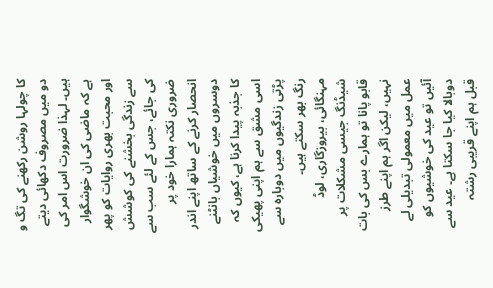کا چولہا روشن رکھنے کی تگ و دو میں مصروف دکھائی دیتے ہیں۔ لہذا ضرورت اس امر کی ہے کہ ماضی کی ان خوشگوار اور محبت بھری روایات کو پھر سے زندگی بخشنے کی کوشش کی جائے، جس کے لئے سب سے ضروری نکتہ ہمارا خود پر انحصار کرنے کے ساتھ اپنے اندر دوسروں میں خوشیاں بانٹنے کا جذبہ پیدا کرنا ہے، کیوں کہ اسی مشق سے ہم اپنی پھیکی پڑتی زندگیوں میں دوبارہ سے رنگ بھر سکتے ہیں۔
مہنگائی، بیروزگاری، لوڈ شیڈنگ جیسی مشکلات پر قابو پانا تو ہمارے بس کی بات نہیں، لیکن اگر ہم اپنے طرز عمل میں معمولی تبدیلی لے آئیں تو عید کی خوشیوں کو دوبالا کیا جا سکتا ہے۔ عید سے قبل ہم اپنے قریبی رشتہ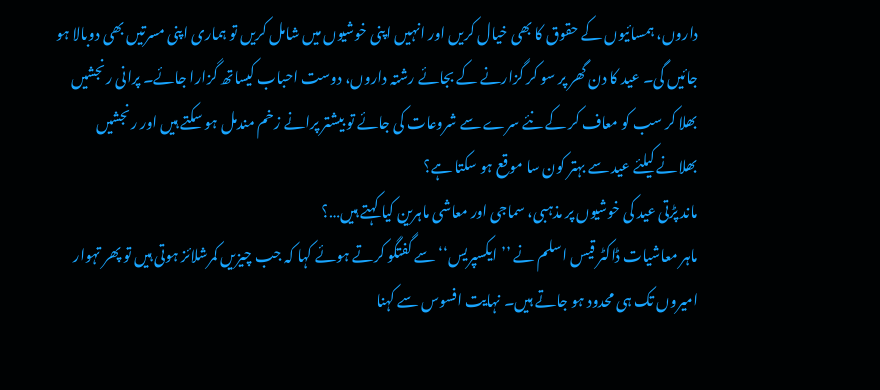داروں، ہمسائیوں کے حقوق کا بھی خیال کریں اور انہیں اپنی خوشیوں میں شامل کریں تو ہماری اپنی مسرتیں بھی دوبالا ہو جائیں گی۔ عید کا دن گھر پر سو کر گزارنے کے بجائے رشتہ داروں، دوست احباب کیساتھ گزارا جائے۔ پرانی رنجشیں بھلا کر سب کو معاف کر کے نئے سرے سے شروعات کی جائے تو بیشتر پرانے زخم مندمل ہو سکتے ہیں اور رنجشیں بھلانے کیلئے عید سے بہتر کون سا موقع ہو سکتا ہے؟
ماند پڑتی عید کی خوشیوں پر مذہبی، سماجی اور معاشی ماہرین کیا کہتے ہیں…؟
ماہر معاشیات ڈاکٹر قیس اسلم نے ’’ایکسپریس‘‘ سے گفتگو کرتے ہوئے کہا کہ جب چیزیں کمرشلائز ہوتی ہیں تو پھر تہوار امیروں تک ہی محدود ہو جاتے ہیں۔ نہایت افسوس سے کہنا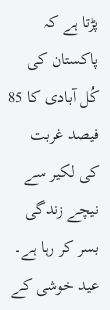پڑتا ہے کہ پاکستان کی کُل آبادی کا 85 فیصد غربت کی لکیر سے نیچے زندگی بسر کر رہا ہے۔
عید خوشی کے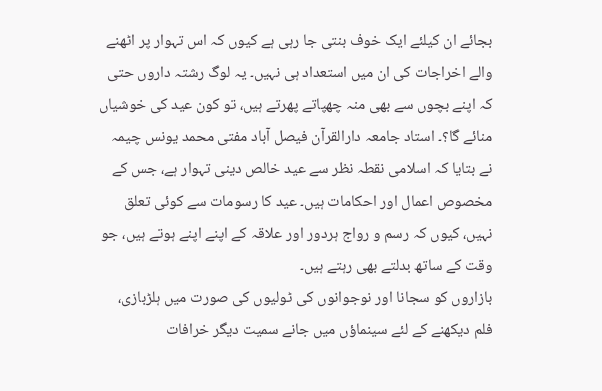بجائے ان کیلئے ایک خوف بنتی جا رہی ہے کیوں کہ اس تہوار پر اٹھنے والے اخراجات کی ان میں استعداد ہی نہیں۔ یہ لوگ رشتہ داروں حتی کہ اپنے بچوں سے بھی منہ چھپاتے پھرتے ہیں، تو کون عید کی خوشیاں منائے گا؟۔ استاد جامعہ دارالقرآن فیصل آباد مفتی محمد یونس چیمہ نے بتایا کہ اسلامی نقطہ نظر سے عید خالص دینی تہوار ہے، جس کے مخصوص اعمال اور احکامات ہیں۔ عید کا رسومات سے کوئی تعلق نہیں، کیوں کہ رسم و رواج ہردور اور علاقہ کے اپنے اپنے ہوتے ہیں، جو وقت کے ساتھ بدلتے بھی رہتے ہیں۔
بازاروں کو سجانا اور نوجوانوں کی ٹولیوں کی صورت میں ہلڑبازی، فلم دیکھنے کے لئے سینماؤں میں جانے سمیت دیگر خرافات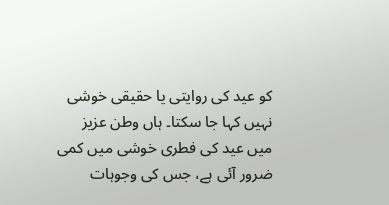کو عید کی روایتی یا حقیقی خوشی نہیں کہا جا سکتا۔ ہاں وطن عزیز میں عید کی فطری خوشی میں کمی ضرور آئی ہے، جس کی وجوہات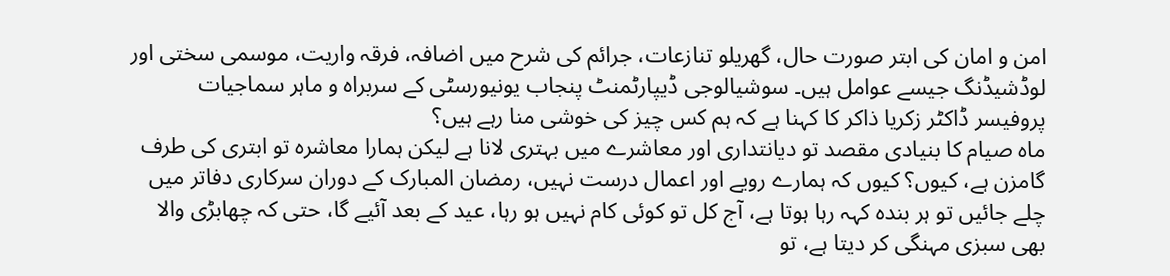امن و امان کی ابتر صورت حال، گھریلو تنازعات، جرائم کی شرح میں اضافہ، فرقہ واریت، موسمی سختی اور لوڈشیڈنگ جیسے عوامل ہیں۔ سوشیالوجی ڈیپارٹمنٹ پنجاب یونیورسٹی کے سربراہ و ماہر سماجیات پروفیسر ڈاکٹر زکریا ذاکر کا کہنا ہے کہ ہم کس چیز کی خوشی منا رہے ہیں؟
ماہ صیام کا بنیادی مقصد تو دیانتداری اور معاشرے میں بہتری لانا ہے لیکن ہمارا معاشرہ تو ابتری کی طرف گامزن ہے، کیوں؟ کیوں کہ ہمارے رویے اور اعمال درست نہیں، رمضان المبارک کے دوران سرکاری دفاتر میں چلے جائیں تو ہر بندہ کہہ رہا ہوتا ہے، آج کل تو کوئی کام نہیں ہو رہا، عید کے بعد آئیے گا، حتی کہ چھابڑی والا بھی سبزی مہنگی کر دیتا ہے، تو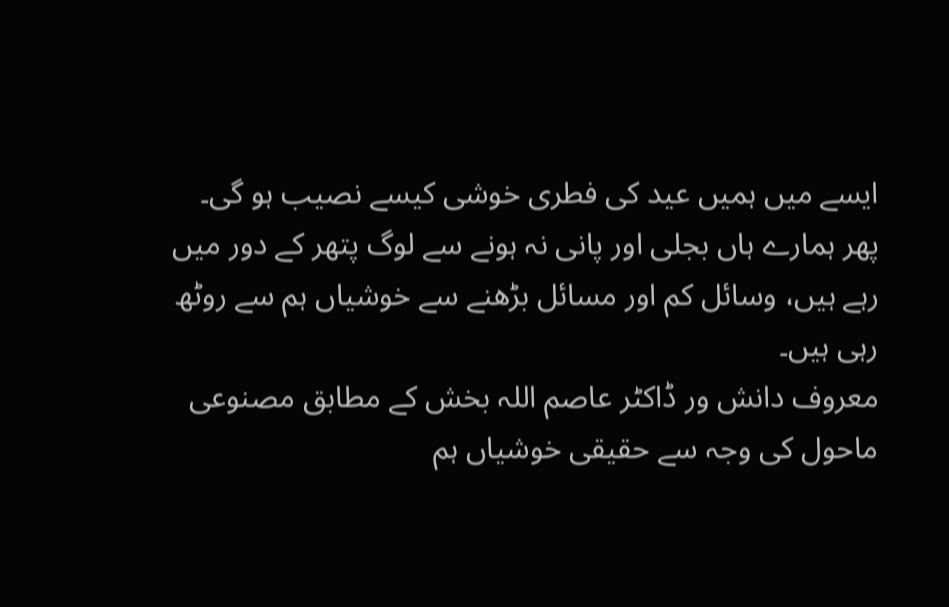ایسے میں ہمیں عید کی فطری خوشی کیسے نصیب ہو گی۔ پھر ہمارے ہاں بجلی اور پانی نہ ہونے سے لوگ پتھر کے دور میں رہے ہیں، وسائل کم اور مسائل بڑھنے سے خوشیاں ہم سے روٹھ رہی ہیں۔
معروف دانش ور ڈاکٹر عاصم اللہ بخش کے مطابق مصنوعی ماحول کی وجہ سے حقیقی خوشیاں ہم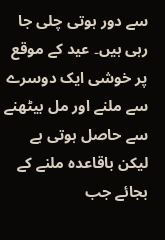سے دور ہوتی چلی جا رہی ہیں۔ عید کے موقع پر خوشی ایک دوسرے سے ملنے اور مل بیٹھنے سے حاصل ہوتی ہے لیکن باقاعدہ ملنے کے بجائے جب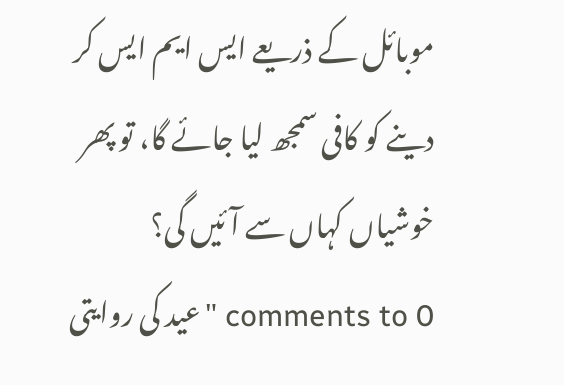موبائل کے ذریعے ایس ایم ایس کر دینے کو کافی سمجھ لیا جائے گا، تو پھر خوشیاں کہاں سے آئیں گی؟
0 comments to "عید کی روایتی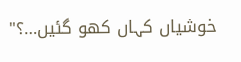خوشیاں کہاں کھو گئیں…؟"